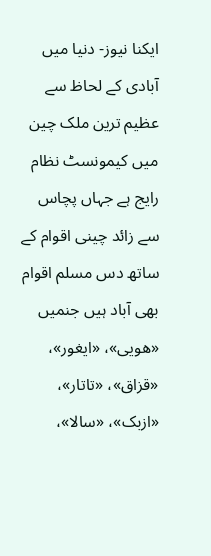ایکنا نیوز- دنیا میں آبادی کے لحاظ سے عظیم ترین ملک چین میں کیمونسٹ نظام رایج ہے جہاں پچاس سے زائد چینی اقوام کے ساتھ دس مسلم اقوام بھی آباد ہیں جنمیں «هویی»، «ایغور»، «قزاق»، «تاتار»، «ازبک»، «سالا»،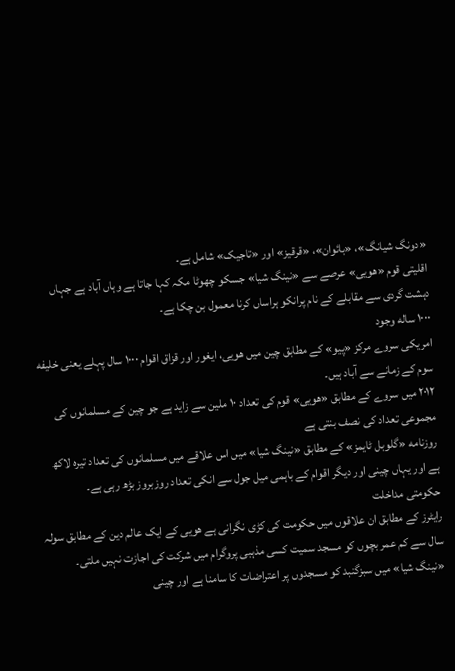«دونگ شیانگ»، «بائوان»، «قرقیز» اور «تاجیک» شامل ہے۔
اقلیتی قوم «هویی» عرصے سے «نینگ شیا» جسکو چھوٹا مکہ کہا جاتا ہے وہاں آباد ہے جہاں دہشت گردی سے مقابلے کے نام پرانکو ہراساں کرنا معمول بن چکا ہے۔
۱۰۰۰ ساله وجود
امریکی سروے مرکز «پیو» کے مطابق چین میں هویی، ایغور اور قزاق اقوام ۱۰۰۰ سال پہلے یعنی خلیفه سوم کے زمانے سے آباد ہیں۔
۲۰۱۲ میں سروے کے مطابق «هویی» قوم کی تعداد ۱۰ ملین سے زاید ہے جو چین کے مسلمانوں کی مجموعی تعداد کی نصف بنتی ہے
روزنامه «گلوبل ٹایمز» کے مطابق «نینگ شیا» میں اس علاقے میں مسلمانوں کی تعداد تیرہ لاکھ ہے اور یہاں چینی اور دیگر اقوام کے باہمی میل جول سے انکی تعداد روزبروز بڑھ رہی ہے۔
حکومتی مداخلت
رایٹرز کے مطابق ان علاقوں میں حکومت کی کڑی نگرانی ہے ھویی کے ایک عالم دین کے مطابق سولہ سال سے کم عمر بچوں کو مسجد سمیت کسی مذہبی پروگرام میں شرکت کی اجازت نہیں ملتی۔
«نینگ شیا» میں سبزگنبد کو مسجدوں پر اعتراضات کا سامنا ہے اور چینی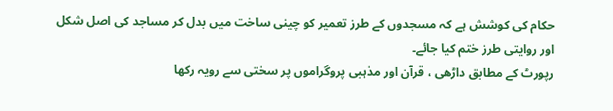حکام کی کوشش ہے کہ مسجدوں کے طرز تعمیر کو چینی ساخت میں بدل کر مساجد کی اصل شکل اور روایتی طرز ختم کیا جائے۔
رپورٹ کے مطابق داڑھی ، قرآن اور مذہبی پروگراموں پر سختی سے رویہ رکھا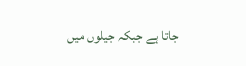جاتا ہے جبکہ جیلوں میں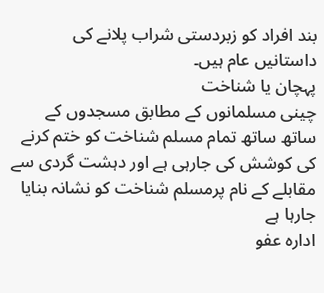بند افراد کو زبردستی شراب پلانے کی داستانیں عام ہیں۔
پہچان یا شناخت
چینی مسلمانوں کے مطابق مسجدوں کے ساتھ ساتھ تمام مسلم شناخت کو ختم کرنے کی کوشش کی جارہی ہے اور دہشت گردی سے مقابلے کے نام پرمسلم شناخت کو نشانہ بنایا جارہا ہے
ادارہ عفو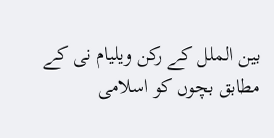بین الملل کے رکن ویلیام نی کے مطابق بچوں کو اسلامی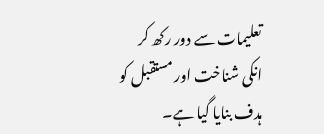تعلیمات سے دور رکھ کر انکی شناخت اور مستقبل کو ہدف بنایا گیا ہے۔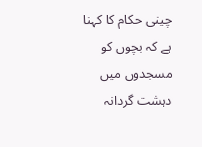چینی حکام کا کہنا ہے کہ بچوں کو مسجدوں میں دہشت گردانہ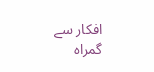افکار سے گمراہ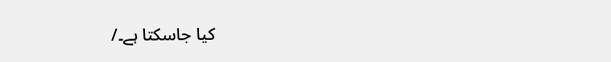کیا جاسکتا ہے۔/